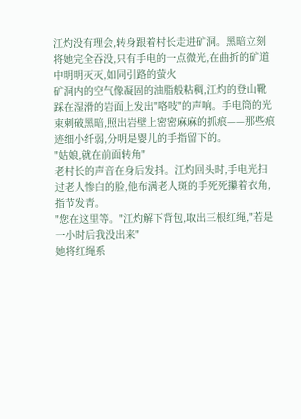江灼没有理会,转身跟着村长走进矿洞。黑暗立刻将她完全吞没,只有手电的一点微光,在曲折的矿道中明明灭灭,如同引路的萤火
矿洞内的空气像凝固的油脂般粘稠,江灼的登山靴踩在湿滑的岩面上发出"咯吱"的声响。手电筒的光束刺破黑暗,照出岩壁上密密麻麻的抓痕——那些痕迹细小纤弱,分明是婴儿的手指留下的。
"姑娘,就在前面转角"
老村长的声音在身后发抖。江灼回头时,手电光扫过老人惨白的脸,他布满老人斑的手死死攥着衣角,指节发青。
"您在这里等。"江灼解下背包,取出三根红绳,"若是一小时后我没出来"
她将红绳系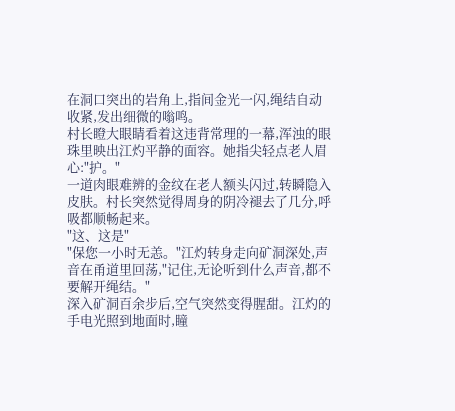在洞口突出的岩角上,指间金光一闪,绳结自动收紧,发出细微的嗡鸣。
村长瞪大眼睛看着这违背常理的一幕,浑浊的眼珠里映出江灼平静的面容。她指尖轻点老人眉心:"护。"
一道肉眼难辨的金纹在老人额头闪过,转瞬隐入皮肤。村长突然觉得周身的阴冷褪去了几分,呼吸都顺畅起来。
"这、这是"
"保您一小时无恙。"江灼转身走向矿洞深处,声音在甬道里回荡,"记住,无论听到什么声音,都不要解开绳结。"
深入矿洞百余步后,空气突然变得腥甜。江灼的手电光照到地面时,瞳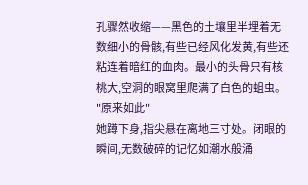孔骤然收缩——黑色的土壤里半埋着无数细小的骨骸,有些已经风化发黄,有些还粘连着暗红的血肉。最小的头骨只有核桃大,空洞的眼窝里爬满了白色的蛆虫。
"原来如此"
她蹲下身,指尖悬在离地三寸处。闭眼的瞬间,无数破碎的记忆如潮水般涌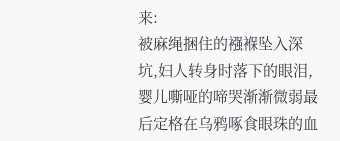来:
被麻绳捆住的襁褓坠入深坑,妇人转身时落下的眼泪,婴儿嘶哑的啼哭渐渐微弱最后定格在乌鸦啄食眼珠的血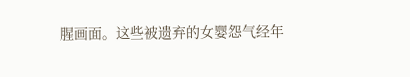腥画面。这些被遗弃的女婴怨气经年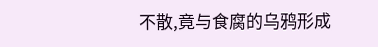不散,竟与食腐的乌鸦形成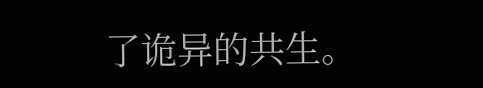了诡异的共生。